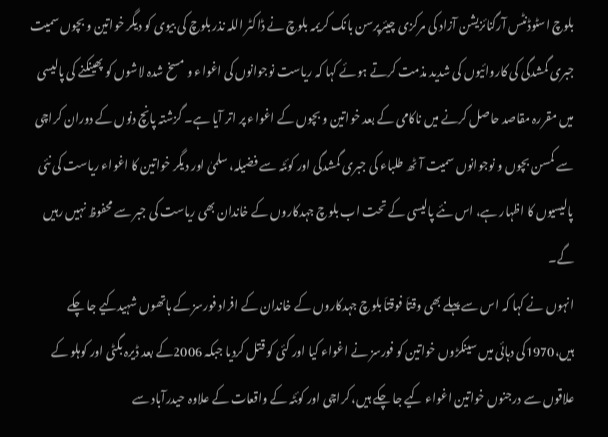بلوچ اسٹوڈنٹس آرگنائزیشن آزاد کی مرکزی چیئرپرسن بانک کریمہ بلوچ نے ڈاکٹر اللہ نذر بلوچ کی بیوی کو دیگر خواتین و بچوں سمیت جبری گمشدگی کی کاروائیوں کی شدید مذمت کرتے ہوئے کہا کہ ریاست نوجوانوں کی اغواء و مسخ شدہ لاشوں کو پھینکنے کی پالیسی میں مقررہ مقاصد حاصل کرنے میں ناکامی کے بعد خواتین و بچوں کے اغواء پر اتر آیا ہے۔ گزشتہ پانچ دنوں کے دوران کراچی سے کمسن بچوں و نوجوانوں سمیت آٹھ طلباء کی جبری گمشدگی اور کوئٹہ سے فضیلہ، سلمیٰ اور دیگر خواتین کا اغواء ریاست کی نئی پالیسیوں کا اظہار ہے، اس نئے پالیسی کے تحت اب بلوچ جہدکاروں کے خاندان بھی ریاست کی جبر سے محفوظ نہیں رہیں گے۔
انہوں نے کہا کہ اس سے پہلے بھی وقتاَ فوقتاَ بلوچ جہدکاروں کے خاندان کے افراد فورسز کے ہاتھوں شہیدکیے جا چکے ہیں،1970کی دہائی میں سینکڑوں خواتین کو فورسز نے اغواء کیا اور کئی کو قتل کردیا جبکہ 2006کے بعد ڈیرہ بگٹی اور کوہلو کے علاقوں سے درجنوں خواتین اغواء کیے جا چکے ہیں، کراچی اور کوئٹہ کے واقعات کے علاوہ حیدرآباد سے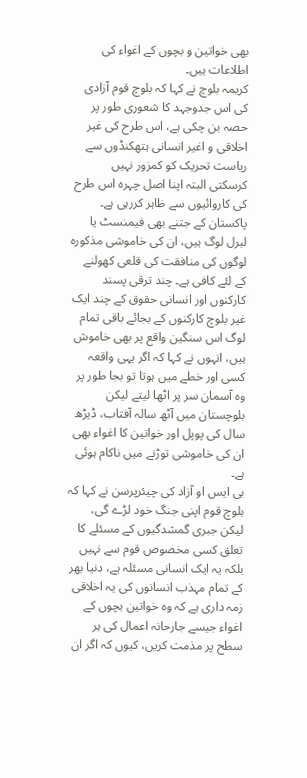بھی خواتین و بچوں کے اغواء کی اطلاعات ہیں۔
کریمہ بلوچ نے کہا کہ بلوچ قوم آزادی کی اس جدوجہد کا شعوری طور پر حصہ بن چکی ہے، اس طرح کی غیر اخلاقی و اغیر انسانی ہتھکنڈوں سے ریاست تحریک کو کمزور نہیں کرسکتی البتہ اپنا اصل چہرہ اس طرح کی کاروائیوں سے ظاہر کررہی ہے۔ پاکستان کے جتنے بھی فیمنسٹ یا لبرل لوگ ہیں، ان کی خاموشی مذکورہ لوگوں کی منافقت کی قلعی کھولنے کے لئے کافی ہے۔ چند ترقی پسند کارکنوں اور انسانی حقوق کے چند ایک غیر بلوچ کارکنوں کے بجائے باقی تمام لوگ اس سنگین واقع پر بھی خاموش ہیں، انہوں نے کہا کہ اگر یہی واقعہ کسی اور خطے میں ہوتا تو بجا طور پر وہ آسمان سر پر اٹھا لیتے لیکن بلوچستان میں آٹھ سالہ آفتاب، ڈیڑھ سال کی پوپل اور خواتین کا اغواء بھی ان کی خاموشی توڑنے میں ناکام ہوئی ہے۔
بی ایس او آزاد کی چیئرپرسن نے کہا کہ بلوچ قوم اپنی جنگ خود لڑے گی، لیکن جبری گمشدگیوں کے مسئلے کا تعلق کسی مخصوص قوم سے نہیں بلکہ یہ ایک انسانی مسئلہ ہے، دنیا بھر کے تمام مہذب انسانوں کی یہ اخلاقی زمہ داری ہے کہ وہ خواتین بچوں کے اغواء جیسے جارحانہ اعمال کی ہر سطح پر مذمت کریں، کیوں کہ اگر ان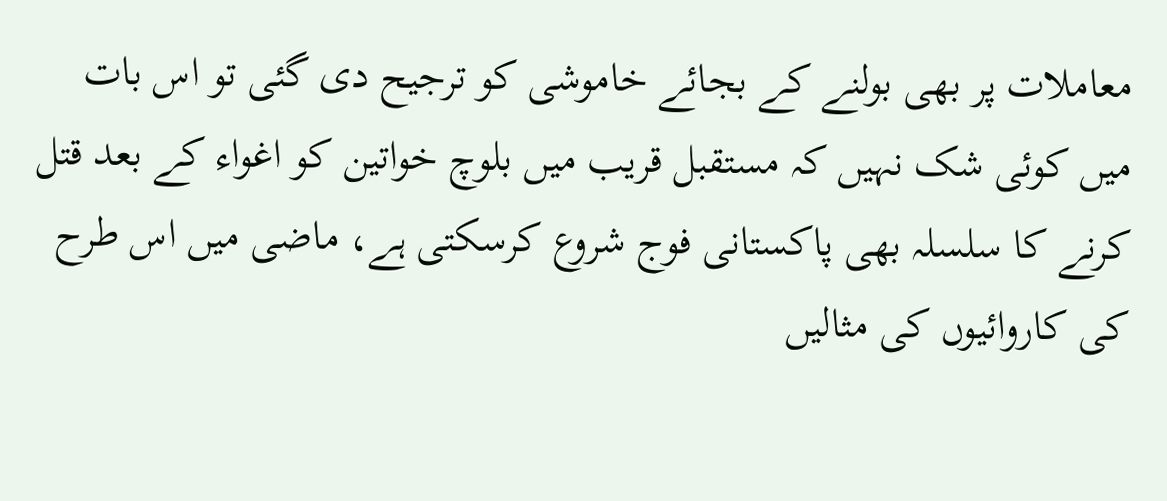معاملات پر بھی بولنے کے بجائے خاموشی کو ترجیح دی گئی تو اس بات میں کوئی شک نہیں کہ مستقبل قریب میں بلوچ خواتین کو اغواء کے بعد قتل کرنے کا سلسلہ بھی پاکستانی فوج شروع کرسکتی ہے، ماضی میں اس طرح کی کاروائیوں کی مثالیں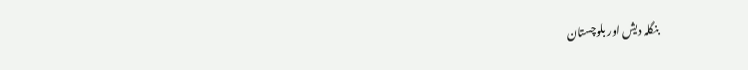بنگلہ دیش اور بلوچستان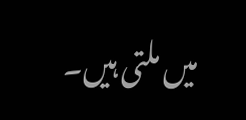میں ملتی ہیں۔